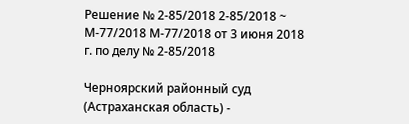Решение № 2-85/2018 2-85/2018 ~ М-77/2018 М-77/2018 от 3 июня 2018 г. по делу № 2-85/2018

Черноярский районный суд (Астраханская область) -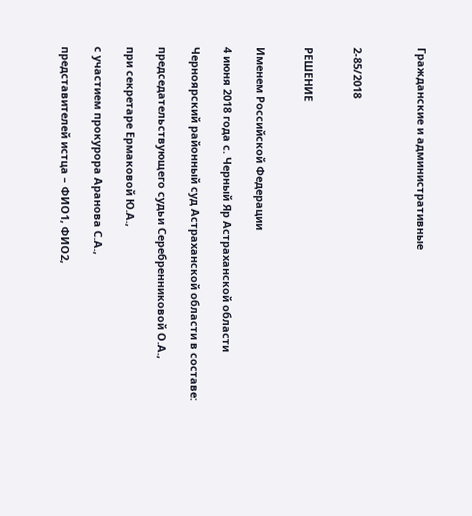Гражданские и административные



2-85/2018


РЕШЕНИЕ


Именем Российской Федерации

4 июня 2018 года с. Черный Яр Астраханской области

Черноярский районный суд Астраханской области в составе:

председательствующего судьи Серебренниковой О.А.,

при секретаре Ермаковой Ю.А.,

с участием прокурора Аранова С.А.,

представителей истца – ФИО1, ФИО2,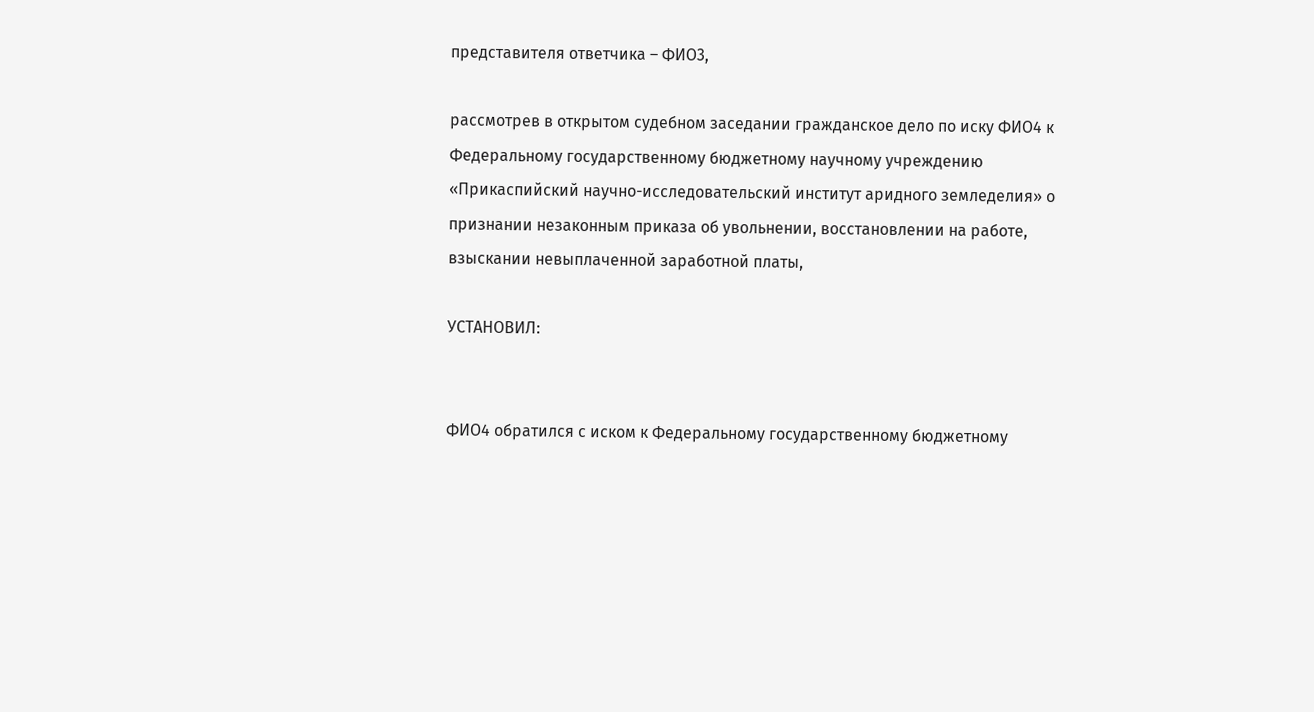представителя ответчика – ФИО3,

рассмотрев в открытом судебном заседании гражданское дело по иску ФИО4 к Федеральному государственному бюджетному научному учреждению «Прикаспийский научно-исследовательский институт аридного земледелия» о признании незаконным приказа об увольнении, восстановлении на работе, взыскании невыплаченной заработной платы,

УСТАНОВИЛ:


ФИО4 обратился с иском к Федеральному государственному бюджетному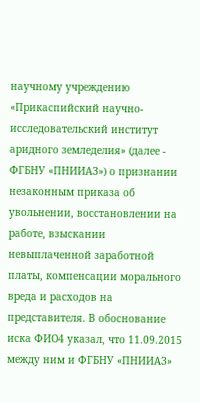научному учреждению «Прикаспийский научно-исследовательский институт аридного земледелия» (далее - ФГБНУ «ПНИИАЗ») о признании незаконным приказа об увольнении, восстановлении на работе, взыскании невыплаченной заработной платы, компенсации морального вреда и расходов на представителя. В обоснование иска ФИО4 указал, что 11.09.2015 между ним и ФГБНУ «ПНИИАЗ»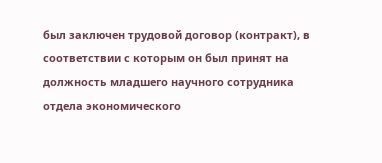был заключен трудовой договор (контракт), в соответствии с которым он был принят на должность младшего научного сотрудника отдела экономического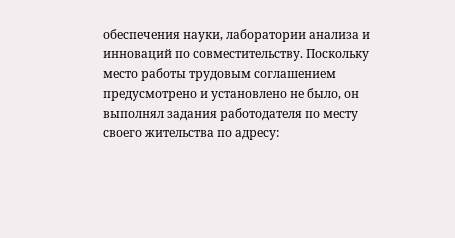обеспечения науки, лаборатории анализа и инноваций по совместительству. Поскольку место работы трудовым соглашением предусмотрено и установлено не было, он выполнял задания работодателя по месту своего жительства по адресу: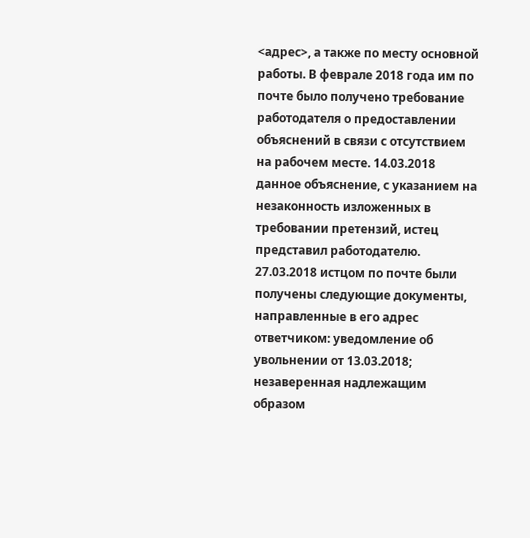<адрес>, а также по месту основной работы. В феврале 2018 года им по почте было получено требование работодателя о предоставлении объяснений в связи с отсутствием на рабочем месте. 14.03.2018 данное объяснение, с указанием на незаконность изложенных в требовании претензий, истец представил работодателю. 27.03.2018 истцом по почте были получены следующие документы, направленные в его адрес ответчиком: уведомление об увольнении от 13.03.2018; незаверенная надлежащим образом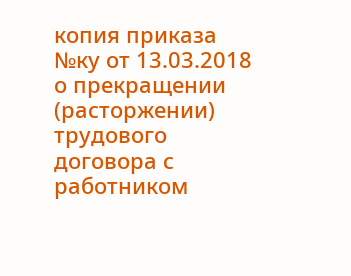копия приказа №ку от 13.03.2018 о прекращении (расторжении) трудового договора с работником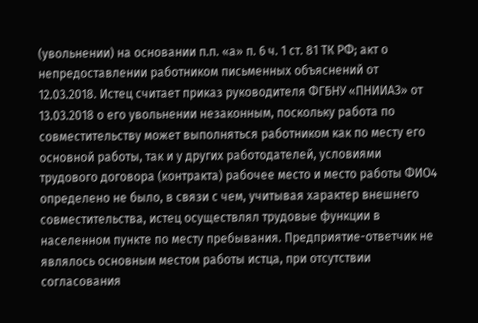(увольнении) на основании п.п. «а» п. 6 ч. 1 ст. 81 ТК РФ; акт о непредоставлении работником письменных объяснений от 12.03.2018. Истец считает приказ руководителя ФГБНУ «ПНИИАЗ» от 13.03.2018 о его увольнении незаконным, поскольку работа по совместительству может выполняться работником как по месту его основной работы, так и у других работодателей, условиями трудового договора (контракта) рабочее место и место работы ФИО4 определено не было, в связи с чем, учитывая характер внешнего совместительства, истец осуществлял трудовые функции в населенном пункте по месту пребывания. Предприятие-ответчик не являлось основным местом работы истца, при отсутствии согласования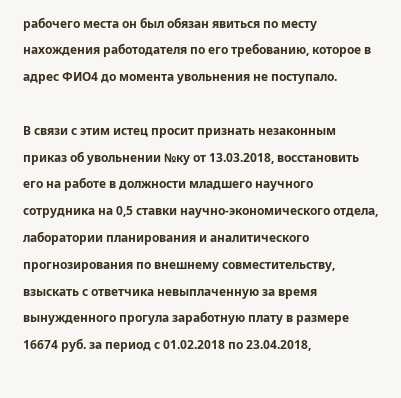рабочего места он был обязан явиться по месту нахождения работодателя по его требованию, которое в адрес ФИО4 до момента увольнения не поступало.

В связи с этим истец просит признать незаконным приказ об увольнении №ку от 13.03.2018, восстановить его на работе в должности младшего научного сотрудника на 0,5 ставки научно-экономического отдела, лаборатории планирования и аналитического прогнозирования по внешнему совместительству, взыскать с ответчика невыплаченную за время вынужденного прогула заработную плату в размере 16674 руб. за период с 01.02.2018 по 23.04.2018,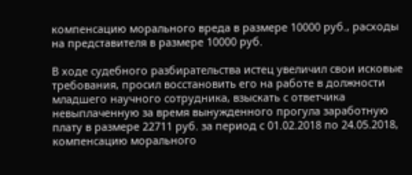компенсацию морального вреда в размере 10000 руб., расходы на представителя в размере 10000 руб.

В ходе судебного разбирательства истец увеличил свои исковые требования, просил восстановить его на работе в должности младшего научного сотрудника, взыскать с ответчика невыплаченную за время вынужденного прогула заработную плату в размере 22711 руб. за период с 01.02.2018 по 24.05.2018, компенсацию морального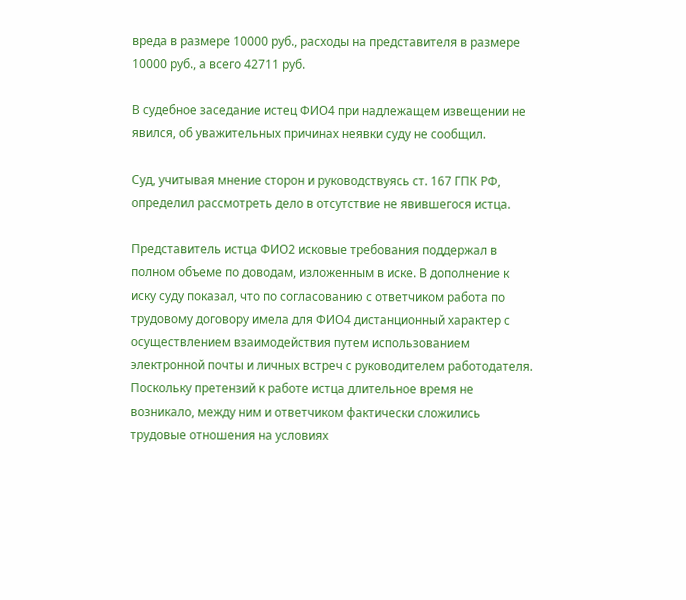вреда в размере 10000 руб., расходы на представителя в размере 10000 руб., а всего 42711 руб.

В судебное заседание истец ФИО4 при надлежащем извещении не явился, об уважительных причинах неявки суду не сообщил.

Суд, учитывая мнение сторон и руководствуясь ст. 167 ГПК РФ, определил рассмотреть дело в отсутствие не явившегося истца.

Представитель истца ФИО2 исковые требования поддержал в полном объеме по доводам, изложенным в иске. В дополнение к иску суду показал, что по согласованию с ответчиком работа по трудовому договору имела для ФИО4 дистанционный характер с осуществлением взаимодействия путем использованием электронной почты и личных встреч с руководителем работодателя. Поскольку претензий к работе истца длительное время не возникало, между ним и ответчиком фактически сложились трудовые отношения на условиях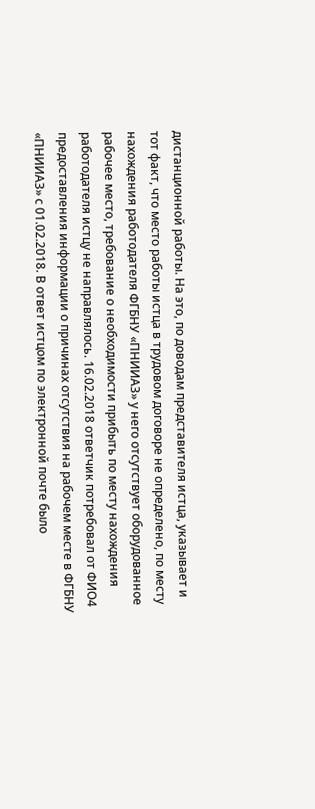дистанционной работы. На это, по доводам представителя истца, указывает и тот факт, что место работы истца в трудовом договоре не определено, по месту нахождения работодателя ФГБНУ «ПНИИАЗ» у него отсутствует оборудованное рабочее место, требование о необходимости прибыть по месту нахождения работодателя истцу не направлялось. 16.02.2018 ответчик потребовал от ФИО4 предоставления информации о причинах отсутствия на рабочем месте в ФГБНУ «ПНИИАЗ» с 01.02.2018. В ответ истцом по электронной почте было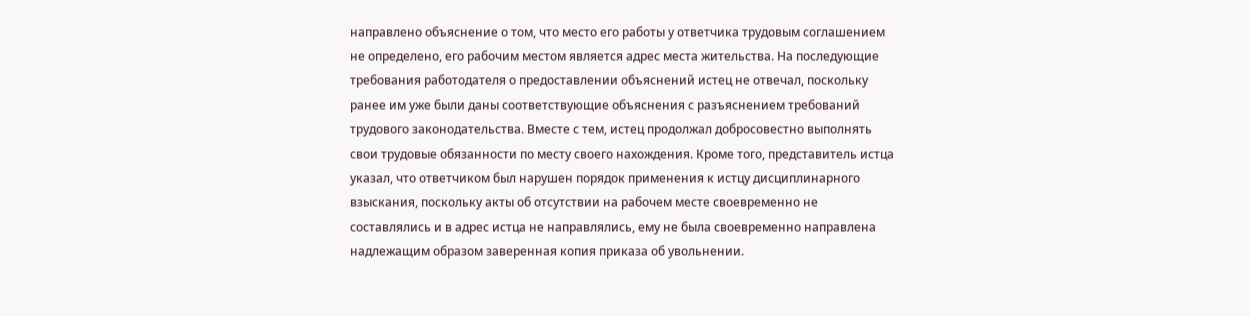направлено объяснение о том, что место его работы у ответчика трудовым соглашением не определено, его рабочим местом является адрес места жительства. На последующие требования работодателя о предоставлении объяснений истец не отвечал, поскольку ранее им уже были даны соответствующие объяснения с разъяснением требований трудового законодательства. Вместе с тем, истец продолжал добросовестно выполнять свои трудовые обязанности по месту своего нахождения. Кроме того, представитель истца указал, что ответчиком был нарушен порядок применения к истцу дисциплинарного взыскания, поскольку акты об отсутствии на рабочем месте своевременно не составлялись и в адрес истца не направлялись, ему не была своевременно направлена надлежащим образом заверенная копия приказа об увольнении.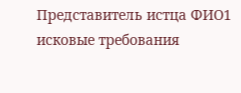Представитель истца ФИО1 исковые требования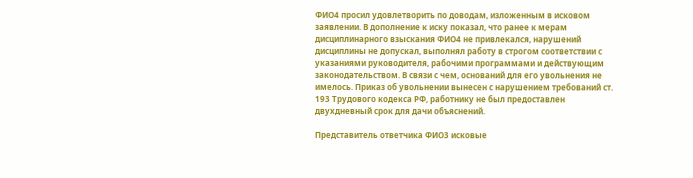ФИО4 просил удовлетворить по доводам, изложенным в исковом заявлении. В дополнение к иску показал, что ранее к мерам дисциплинарного взыскания ФИО4 не привлекался, нарушений дисциплины не допускал, выполнял работу в строгом соответствии с указаниями руководителя, рабочими программами и действующим законодательством. В связи с чем, оснований для его увольнения не имелось. Приказ об увольнении вынесен с нарушением требований ст. 193 Трудового кодекса РФ, работнику не был предоставлен двухдневный срок для дачи объяснений.

Представитель ответчика ФИО3 исковые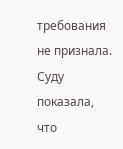требования не признала. Суду показала, что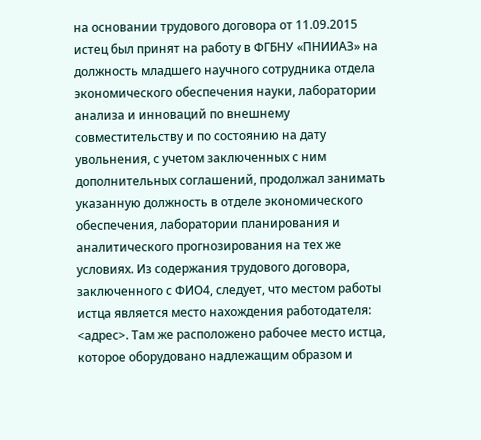на основании трудового договора от 11.09.2015 истец был принят на работу в ФГБНУ «ПНИИАЗ» на должность младшего научного сотрудника отдела экономического обеспечения науки, лаборатории анализа и инноваций по внешнему совместительству и по состоянию на дату увольнения, с учетом заключенных с ним дополнительных соглашений, продолжал занимать указанную должность в отделе экономического обеспечения, лаборатории планирования и аналитического прогнозирования на тех же условиях. Из содержания трудового договора, заключенного с ФИО4, следует, что местом работы истца является место нахождения работодателя: <адрес>. Там же расположено рабочее место истца, которое оборудовано надлежащим образом и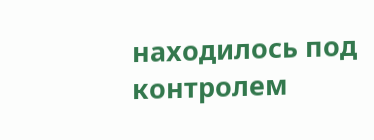находилось под контролем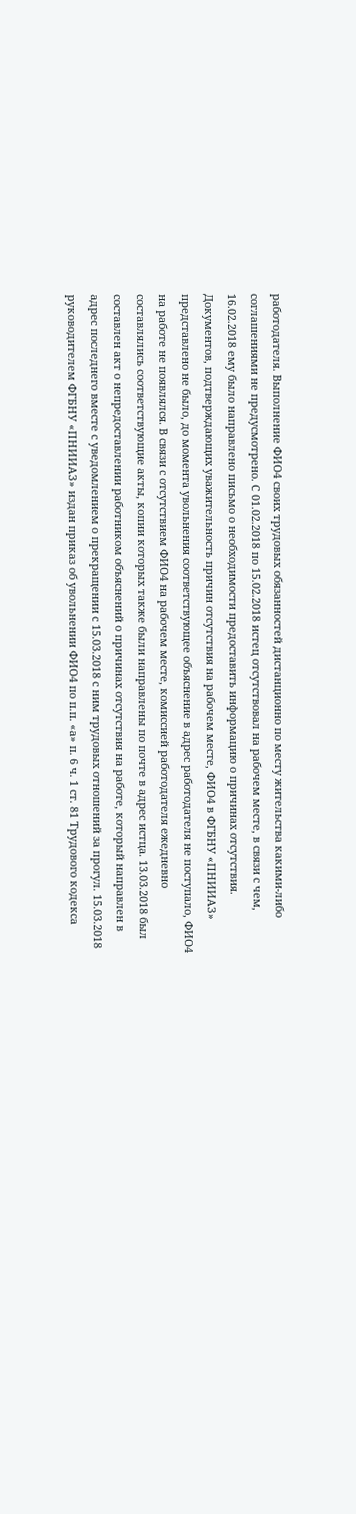работодателя. Выполнение ФИО4 своих трудовых обязанностей дистанционно по месту жительства какими-либо соглашениями не предусмотрено. С 01.02.2018 по 15.02.2018 истец отсутствовал на рабочем месте, в связи с чем, 16.02.2018 ему было направлено письмо о необходимости предоставить информацию о причинах отсутствия. Документов, подтверждающих уважительность причин отсутствия на рабочем месте, ФИО4 в ФГБНУ «ПНИИАЗ» представлено не было, до момента увольнения соответствующее объяснение в адрес работодателя не поступало, ФИО4 на работе не появлялся. В связи с отсутствием ФИО4 на рабочем месте, комиссией работодателя ежедневно составлялись соответствующие акты, копии которых также были направлены по почте в адрес истца. 13.03.2018 был составлен акт о непредоставлении работником объяснений о причинах отсутствия на работе, который направлен в адрес последнего вместе с уведомлением о прекращении с 15.03.2018 с ним трудовых отношений за прогул. 15.03.2018 руководителем ФГБНУ «ПНИИАЗ» издан приказ об увольнении ФИО4 по п.п. «а» п. 6 ч. 1 ст. 81 Трудового кодекса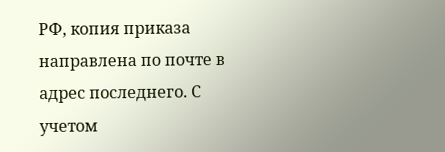РФ, копия приказа направлена по почте в адрес последнего. С учетом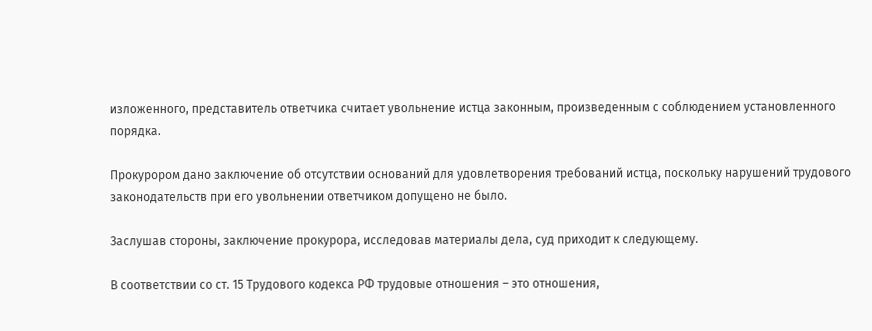изложенного, представитель ответчика считает увольнение истца законным, произведенным с соблюдением установленного порядка.

Прокурором дано заключение об отсутствии оснований для удовлетворения требований истца, поскольку нарушений трудового законодательств при его увольнении ответчиком допущено не было.

Заслушав стороны, заключение прокурора, исследовав материалы дела, суд приходит к следующему.

В соответствии со ст. 15 Трудового кодекса РФ трудовые отношения – это отношения,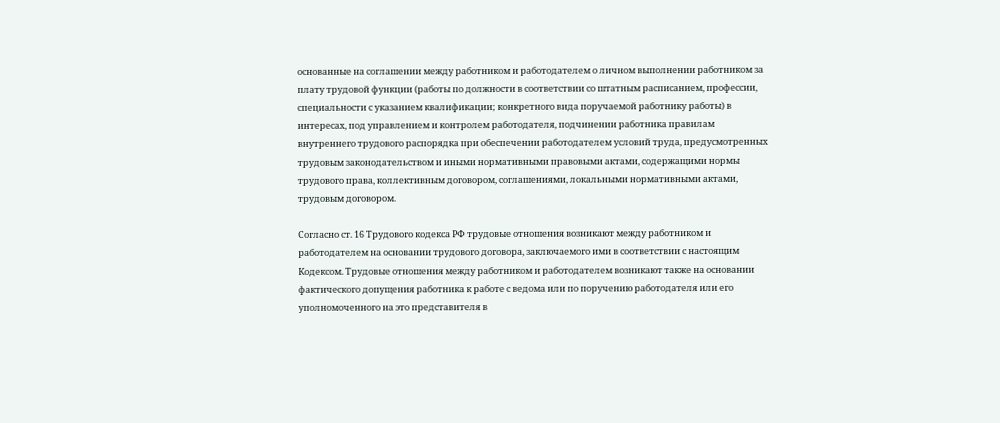основанные на соглашении между работником и работодателем о личном выполнении работником за плату трудовой функции (работы по должности в соответствии со штатным расписанием, профессии, специальности с указанием квалификации; конкретного вида поручаемой работнику работы) в интересах, под управлением и контролем работодателя, подчинении работника правилам внутреннего трудового распорядка при обеспечении работодателем условий труда, предусмотренных трудовым законодательством и иными нормативными правовыми актами, содержащими нормы трудового права, коллективным договором, соглашениями, локальными нормативными актами, трудовым договором.

Согласно ст. 16 Трудового кодекса РФ трудовые отношения возникают между работником и работодателем на основании трудового договора, заключаемого ими в соответствии с настоящим Кодексом. Трудовые отношения между работником и работодателем возникают также на основании фактического допущения работника к работе с ведома или по поручению работодателя или его уполномоченного на это представителя в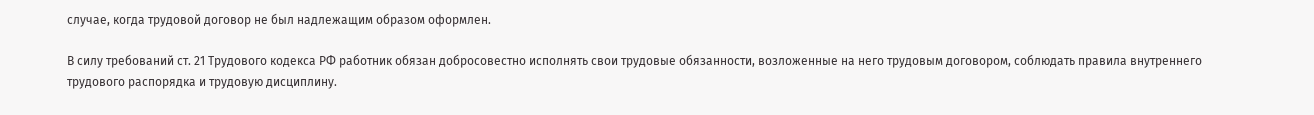случае, когда трудовой договор не был надлежащим образом оформлен.

В силу требований ст. 21 Трудового кодекса РФ работник обязан добросовестно исполнять свои трудовые обязанности, возложенные на него трудовым договором, соблюдать правила внутреннего трудового распорядка и трудовую дисциплину.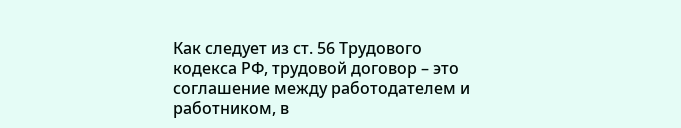Как следует из ст. 56 Трудового кодекса РФ, трудовой договор – это соглашение между работодателем и работником, в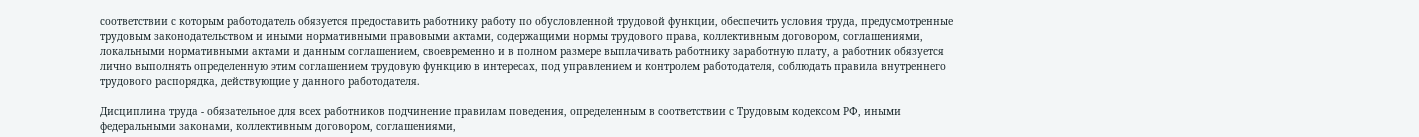соответствии с которым работодатель обязуется предоставить работнику работу по обусловленной трудовой функции, обеспечить условия труда, предусмотренные трудовым законодательством и иными нормативными правовыми актами, содержащими нормы трудового права, коллективным договором, соглашениями, локальными нормативными актами и данным соглашением, своевременно и в полном размере выплачивать работнику заработную плату, а работник обязуется лично выполнять определенную этим соглашением трудовую функцию в интересах, под управлением и контролем работодателя, соблюдать правила внутреннего трудового распорядка, действующие у данного работодателя.

Дисциплина труда - обязательное для всех работников подчинение правилам поведения, определенным в соответствии с Трудовым кодексом РФ, иными федеральными законами, коллективным договором, соглашениями,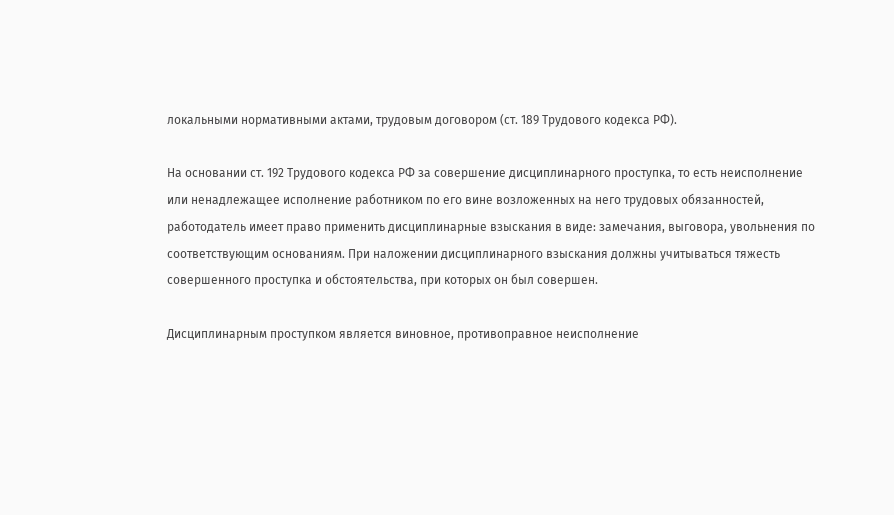локальными нормативными актами, трудовым договором (ст. 189 Трудового кодекса РФ).

На основании ст. 192 Трудового кодекса РФ за совершение дисциплинарного проступка, то есть неисполнение или ненадлежащее исполнение работником по его вине возложенных на него трудовых обязанностей, работодатель имеет право применить дисциплинарные взыскания в виде: замечания, выговора, увольнения по соответствующим основаниям. При наложении дисциплинарного взыскания должны учитываться тяжесть совершенного проступка и обстоятельства, при которых он был совершен.

Дисциплинарным проступком является виновное, противоправное неисполнение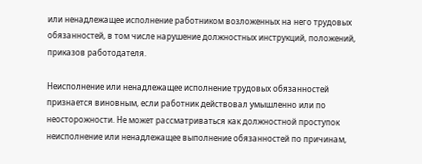или ненадлежащее исполнение работником возложенных на него трудовых обязанностей, в том числе нарушение должностных инструкций, положений, приказов работодателя.

Неисполнение или ненадлежащее исполнение трудовых обязанностей признается виновным, если работник действовал умышленно или по неосторожности. Не может рассматриваться как должностной проступок неисполнение или ненадлежащее выполнение обязанностей по причинам,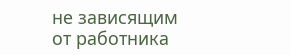не зависящим от работника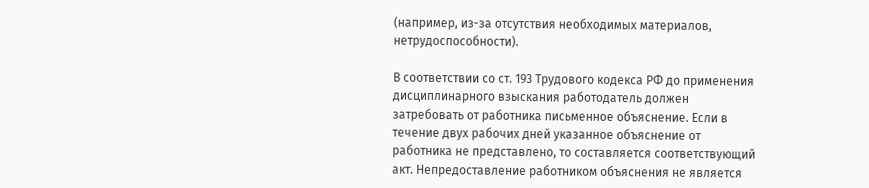(например, из-за отсутствия необходимых материалов, нетрудоспособности).

В соответствии со ст. 193 Трудового кодекса РФ до применения дисциплинарного взыскания работодатель должен затребовать от работника письменное объяснение. Если в течение двух рабочих дней указанное объяснение от работника не представлено, то составляется соответствующий акт. Непредоставление работником объяснения не является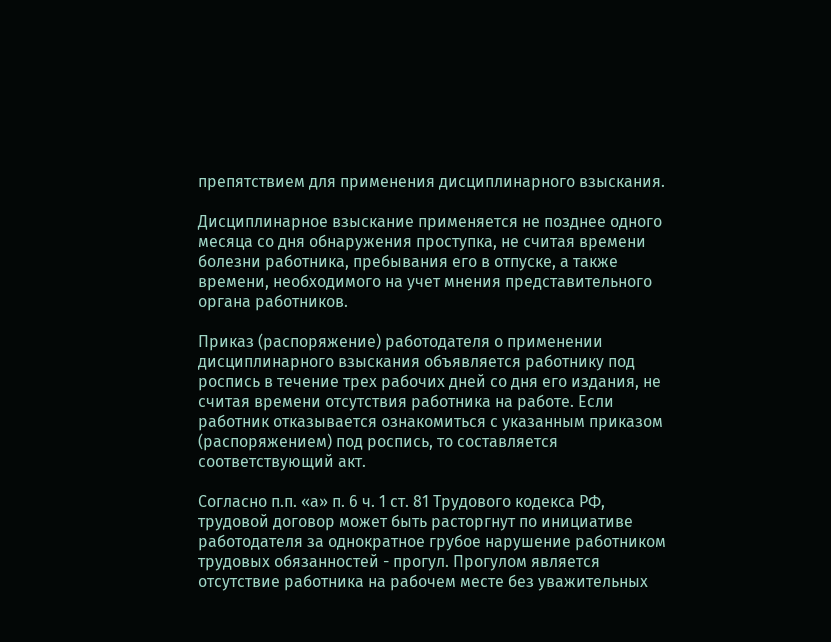препятствием для применения дисциплинарного взыскания.

Дисциплинарное взыскание применяется не позднее одного месяца со дня обнаружения проступка, не считая времени болезни работника, пребывания его в отпуске, а также времени, необходимого на учет мнения представительного органа работников.

Приказ (распоряжение) работодателя о применении дисциплинарного взыскания объявляется работнику под роспись в течение трех рабочих дней со дня его издания, не считая времени отсутствия работника на работе. Если работник отказывается ознакомиться с указанным приказом (распоряжением) под роспись, то составляется соответствующий акт.

Согласно п.п. «а» п. 6 ч. 1 ст. 81 Трудового кодекса РФ, трудовой договор может быть расторгнут по инициативе работодателя за однократное грубое нарушение работником трудовых обязанностей - прогул. Прогулом является отсутствие работника на рабочем месте без уважительных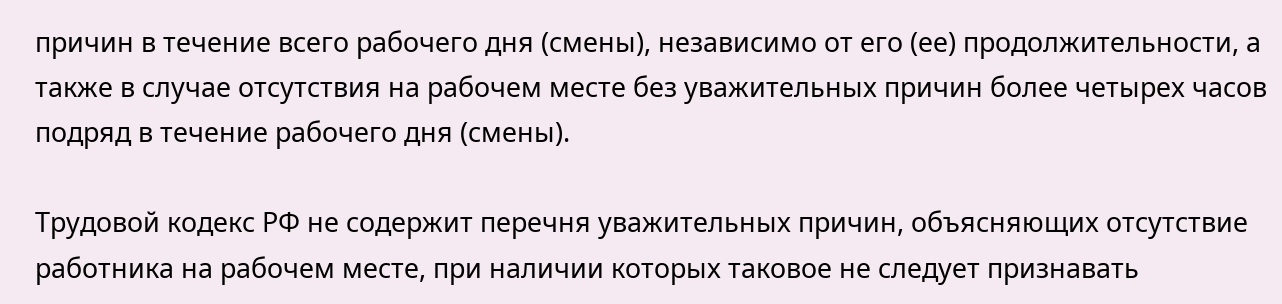причин в течение всего рабочего дня (смены), независимо от его (ее) продолжительности, а также в случае отсутствия на рабочем месте без уважительных причин более четырех часов подряд в течение рабочего дня (смены).

Трудовой кодекс РФ не содержит перечня уважительных причин, объясняющих отсутствие работника на рабочем месте, при наличии которых таковое не следует признавать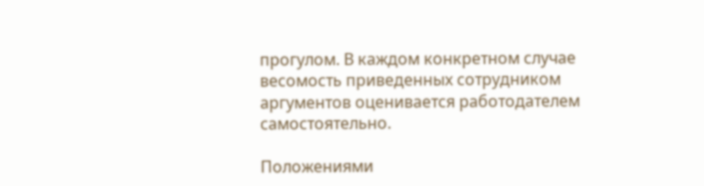прогулом. В каждом конкретном случае весомость приведенных сотрудником аргументов оценивается работодателем самостоятельно.

Положениями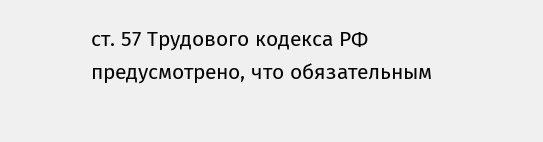ст. 57 Трудового кодекса РФ предусмотрено, что обязательным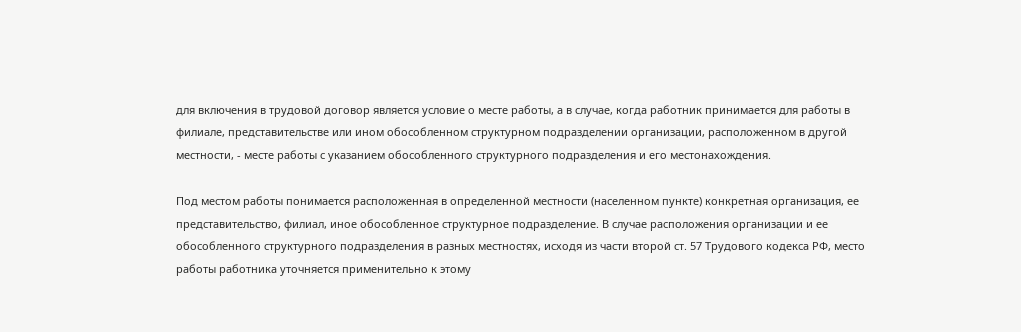для включения в трудовой договор является условие о месте работы, а в случае, когда работник принимается для работы в филиале, представительстве или ином обособленном структурном подразделении организации, расположенном в другой местности, - месте работы с указанием обособленного структурного подразделения и его местонахождения.

Под местом работы понимается расположенная в определенной местности (населенном пункте) конкретная организация, ее представительство, филиал, иное обособленное структурное подразделение. В случае расположения организации и ее обособленного структурного подразделения в разных местностях, исходя из части второй ст. 57 Трудового кодекса РФ, место работы работника уточняется применительно к этому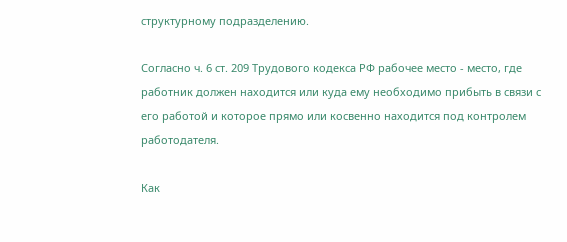структурному подразделению.

Согласно ч. 6 ст. 209 Трудового кодекса РФ рабочее место - место, где работник должен находится или куда ему необходимо прибыть в связи с его работой и которое прямо или косвенно находится под контролем работодателя.

Как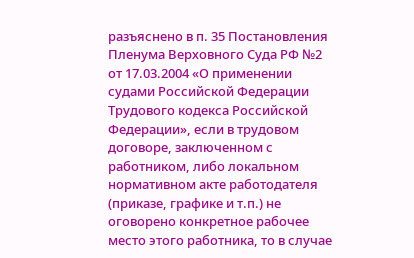разъяснено в п. 35 Постановления Пленума Верховного Суда РФ №2 от 17.03.2004 «О применении судами Российской Федерации Трудового кодекса Российской Федерации», если в трудовом договоре, заключенном с работником, либо локальном нормативном акте работодателя (приказе, графике и т.п.) не оговорено конкретное рабочее место этого работника, то в случае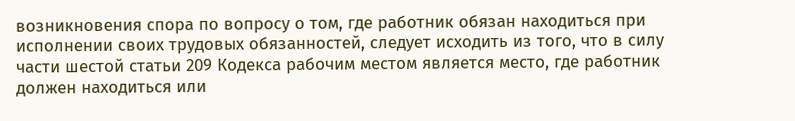возникновения спора по вопросу о том, где работник обязан находиться при исполнении своих трудовых обязанностей, следует исходить из того, что в силу части шестой статьи 209 Кодекса рабочим местом является место, где работник должен находиться или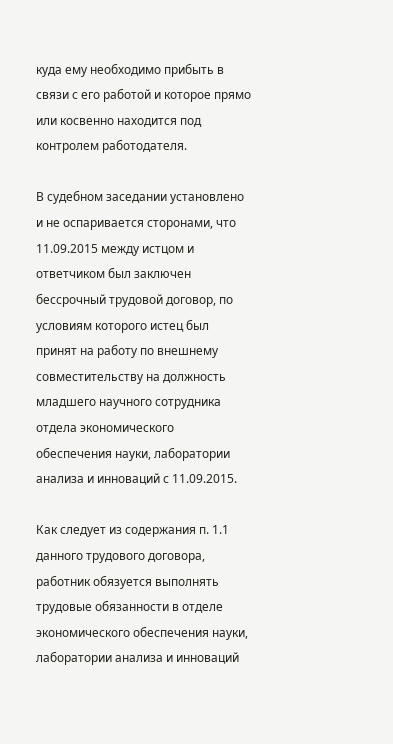куда ему необходимо прибыть в связи с его работой и которое прямо или косвенно находится под контролем работодателя.

В судебном заседании установлено и не оспаривается сторонами, что 11.09.2015 между истцом и ответчиком был заключен бессрочный трудовой договор, по условиям которого истец был принят на работу по внешнему совместительству на должность младшего научного сотрудника отдела экономического обеспечения науки, лаборатории анализа и инноваций с 11.09.2015.

Как следует из содержания п. 1.1 данного трудового договора, работник обязуется выполнять трудовые обязанности в отделе экономического обеспечения науки, лаборатории анализа и инноваций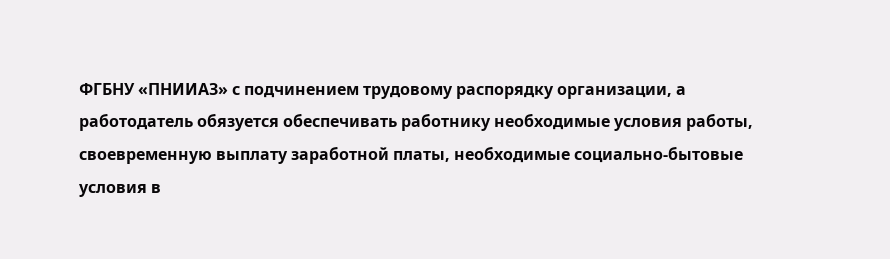ФГБНУ «ПНИИАЗ» с подчинением трудовому распорядку организации, а работодатель обязуется обеспечивать работнику необходимые условия работы, своевременную выплату заработной платы, необходимые социально-бытовые условия в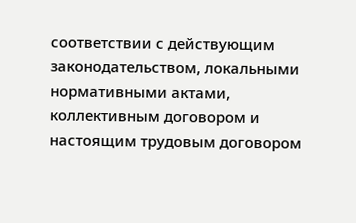соответствии с действующим законодательством, локальными нормативными актами, коллективным договором и настоящим трудовым договором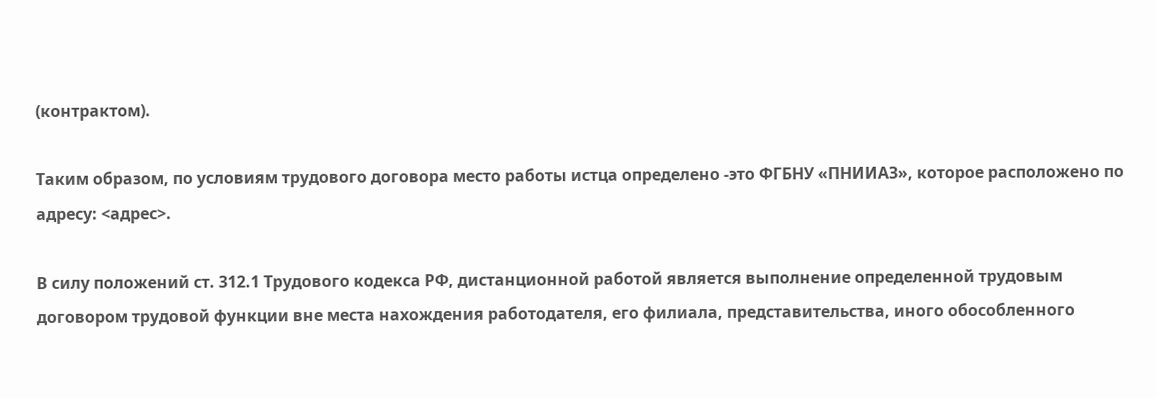(контрактом).

Таким образом, по условиям трудового договора место работы истца определено -это ФГБНУ «ПНИИАЗ», которое расположено по адресу: <адрес>.

В силу положений ст. 312.1 Трудового кодекса РФ, дистанционной работой является выполнение определенной трудовым договором трудовой функции вне места нахождения работодателя, его филиала, представительства, иного обособленного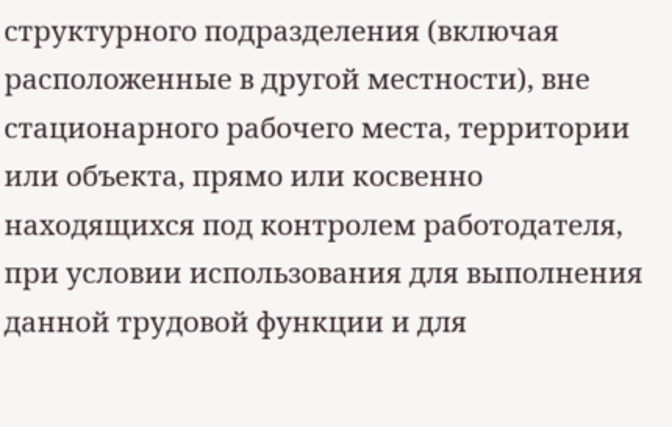структурного подразделения (включая расположенные в другой местности), вне стационарного рабочего места, территории или объекта, прямо или косвенно находящихся под контролем работодателя, при условии использования для выполнения данной трудовой функции и для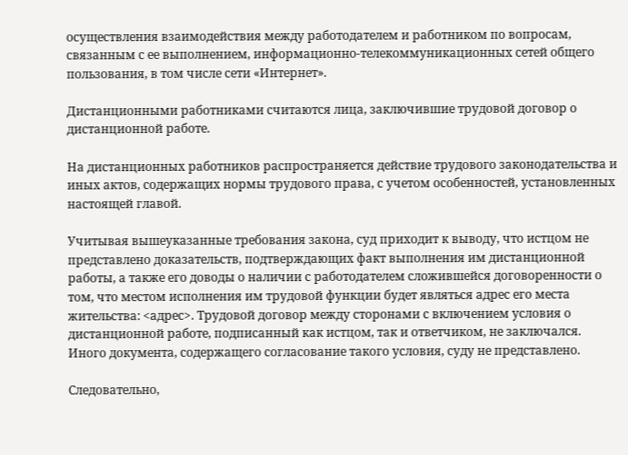осуществления взаимодействия между работодателем и работником по вопросам, связанным с ее выполнением, информационно-телекоммуникационных сетей общего пользования, в том числе сети «Интернет».

Дистанционными работниками считаются лица, заключившие трудовой договор о дистанционной работе.

На дистанционных работников распространяется действие трудового законодательства и иных актов, содержащих нормы трудового права, с учетом особенностей, установленных настоящей главой.

Учитывая вышеуказанные требования закона, суд приходит к выводу, что истцом не представлено доказательств, подтверждающих факт выполнения им дистанционной работы, а также его доводы о наличии с работодателем сложившейся договоренности о том, что местом исполнения им трудовой функции будет являться адрес его места жительства: <адрес>. Трудовой договор между сторонами с включением условия о дистанционной работе, подписанный как истцом, так и ответчиком, не заключался. Иного документа, содержащего согласование такого условия, суду не представлено.

Следовательно,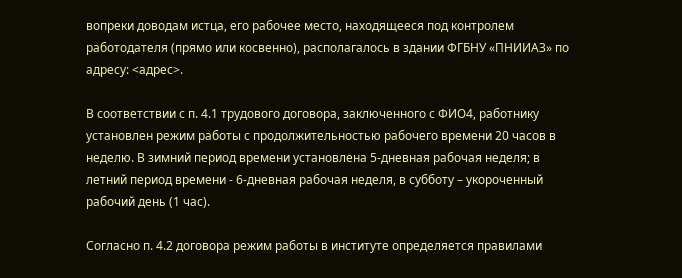вопреки доводам истца, его рабочее место, находящееся под контролем работодателя (прямо или косвенно), располагалось в здании ФГБНУ «ПНИИАЗ» по адресу: <адрес>.

В соответствии с п. 4.1 трудового договора, заключенного с ФИО4, работнику установлен режим работы с продолжительностью рабочего времени 20 часов в неделю. В зимний период времени установлена 5-дневная рабочая неделя; в летний период времени - 6-дневная рабочая неделя, в субботу – укороченный рабочий день (1 час).

Согласно п. 4.2 договора режим работы в институте определяется правилами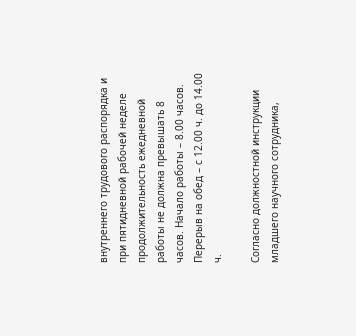внутреннего трудового распорядка и при пятидневной рабочей неделе продолжительность ежедневной работы не должна превышать 8 часов. Начало работы – 8.00 часов. Перерыв на обед – с 12.00 ч. до 14.00 ч.

Согласно должностной инструкции младшего научного сотрудника,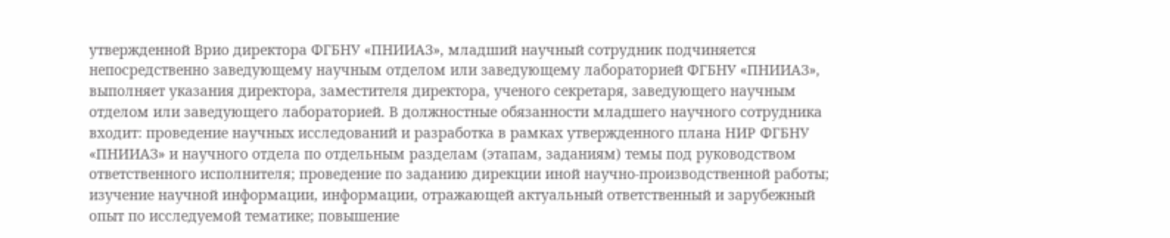утвержденной Врио директора ФГБНУ «ПНИИАЗ», младший научный сотрудник подчиняется непосредственно заведующему научным отделом или заведующему лабораторией ФГБНУ «ПНИИАЗ», выполняет указания директора, заместителя директора, ученого секретаря, заведующего научным отделом или заведующего лабораторией. В должностные обязанности младшего научного сотрудника входит: проведение научных исследований и разработка в рамках утвержденного плана НИР ФГБНУ «ПНИИАЗ» и научного отдела по отдельным разделам (этапам, заданиям) темы под руководством ответственного исполнителя; проведение по заданию дирекции иной научно-производственной работы; изучение научной информации, информации, отражающей актуальный ответственный и зарубежный опыт по исследуемой тематике; повышение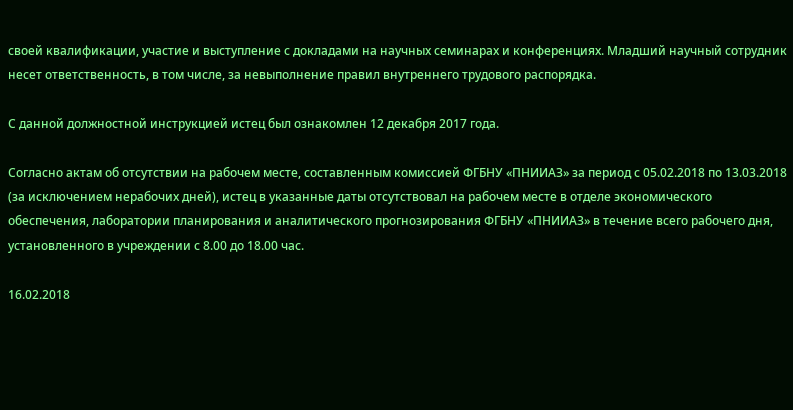своей квалификации, участие и выступление с докладами на научных семинарах и конференциях. Младший научный сотрудник несет ответственность, в том числе, за невыполнение правил внутреннего трудового распорядка.

С данной должностной инструкцией истец был ознакомлен 12 декабря 2017 года.

Согласно актам об отсутствии на рабочем месте, составленным комиссией ФГБНУ «ПНИИАЗ» за период с 05.02.2018 по 13.03.2018 (за исключением нерабочих дней), истец в указанные даты отсутствовал на рабочем месте в отделе экономического обеспечения, лаборатории планирования и аналитического прогнозирования ФГБНУ «ПНИИАЗ» в течение всего рабочего дня, установленного в учреждении с 8.00 до 18.00 час.

16.02.2018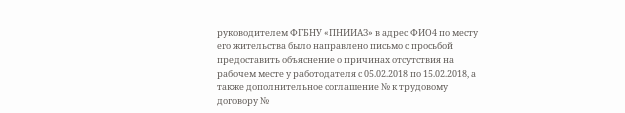руководителем ФГБНУ «ПНИИАЗ» в адрес ФИО4 по месту его жительства было направлено письмо с просьбой предоставить объяснение о причинах отсутствия на рабочем месте у работодателя с 05.02.2018 по 15.02.2018, а также дополнительное соглашение № к трудовому договору №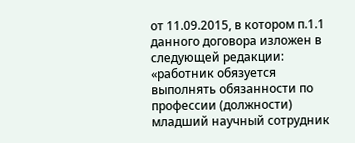от 11.09.2015, в котором п.1.1 данного договора изложен в следующей редакции: «работник обязуется выполнять обязанности по профессии (должности) младший научный сотрудник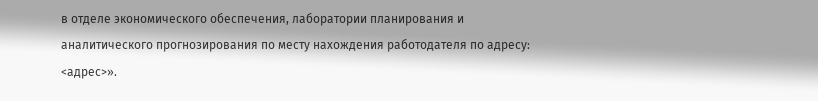в отделе экономического обеспечения, лаборатории планирования и аналитического прогнозирования по месту нахождения работодателя по адресу: <адрес>».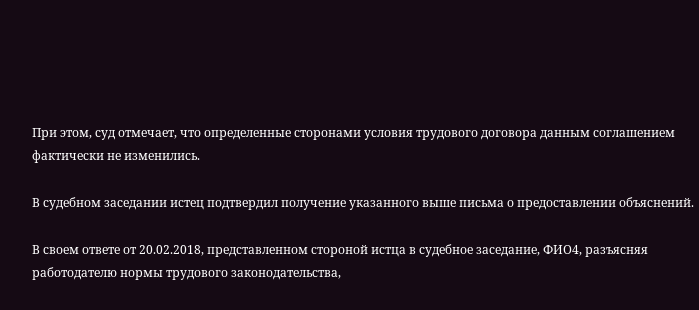При этом, суд отмечает, что определенные сторонами условия трудового договора данным соглашением фактически не изменились.

В судебном заседании истец подтвердил получение указанного выше письма о предоставлении объяснений.

В своем ответе от 20.02.2018, представленном стороной истца в судебное заседание, ФИО4, разъясняя работодателю нормы трудового законодательства,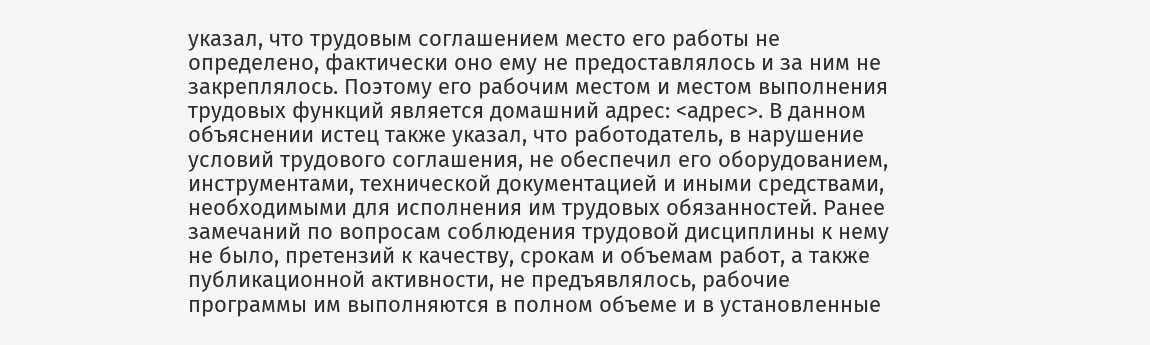указал, что трудовым соглашением место его работы не определено, фактически оно ему не предоставлялось и за ним не закреплялось. Поэтому его рабочим местом и местом выполнения трудовых функций является домашний адрес: <адрес>. В данном объяснении истец также указал, что работодатель, в нарушение условий трудового соглашения, не обеспечил его оборудованием, инструментами, технической документацией и иными средствами, необходимыми для исполнения им трудовых обязанностей. Ранее замечаний по вопросам соблюдения трудовой дисциплины к нему не было, претензий к качеству, срокам и объемам работ, а также публикационной активности, не предъявлялось, рабочие программы им выполняются в полном объеме и в установленные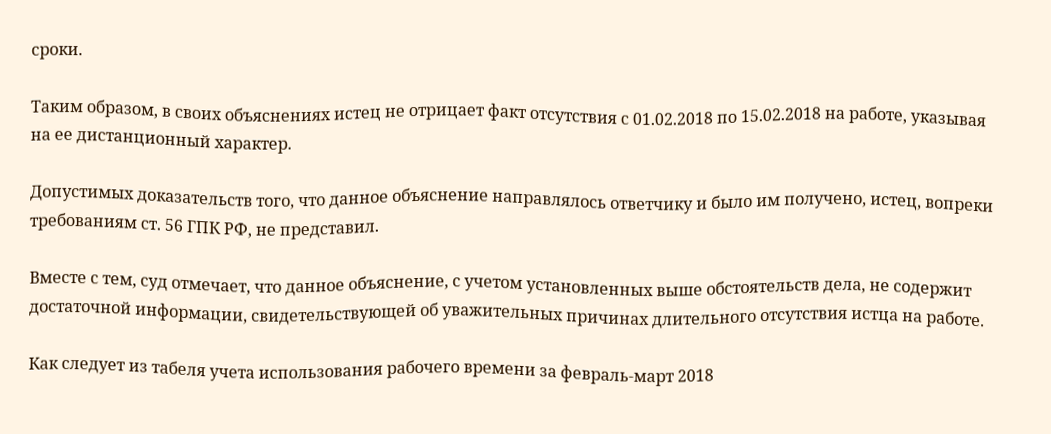сроки.

Таким образом, в своих объяснениях истец не отрицает факт отсутствия с 01.02.2018 по 15.02.2018 на работе, указывая на ее дистанционный характер.

Допустимых доказательств того, что данное объяснение направлялось ответчику и было им получено, истец, вопреки требованиям ст. 56 ГПК РФ, не представил.

Вместе с тем, суд отмечает, что данное объяснение, с учетом установленных выше обстоятельств дела, не содержит достаточной информации, свидетельствующей об уважительных причинах длительного отсутствия истца на работе.

Как следует из табеля учета использования рабочего времени за февраль-март 2018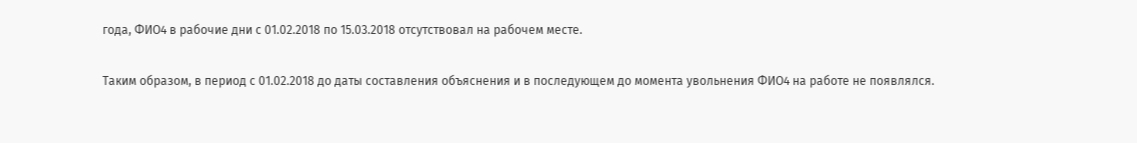года, ФИО4 в рабочие дни с 01.02.2018 по 15.03.2018 отсутствовал на рабочем месте.

Таким образом, в период с 01.02.2018 до даты составления объяснения и в последующем до момента увольнения ФИО4 на работе не появлялся.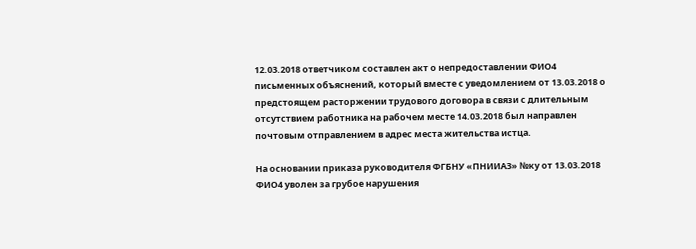12.03.2018 ответчиком составлен акт о непредоставлении ФИО4 письменных объяснений, который вместе с уведомлением от 13.03.2018 о предстоящем расторжении трудового договора в связи с длительным отсутствием работника на рабочем месте 14.03.2018 был направлен почтовым отправлением в адрес места жительства истца.

На основании приказа руководителя ФГБНУ «ПНИИАЗ» №ку от 13.03.2018 ФИО4 уволен за грубое нарушения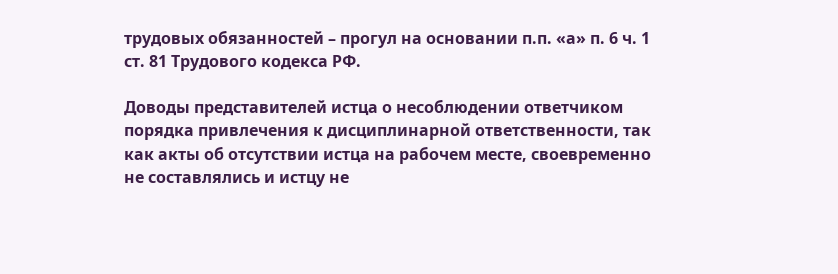трудовых обязанностей – прогул на основании п.п. «а» п. 6 ч. 1 ст. 81 Трудового кодекса РФ.

Доводы представителей истца о несоблюдении ответчиком порядка привлечения к дисциплинарной ответственности, так как акты об отсутствии истца на рабочем месте, своевременно не составлялись и истцу не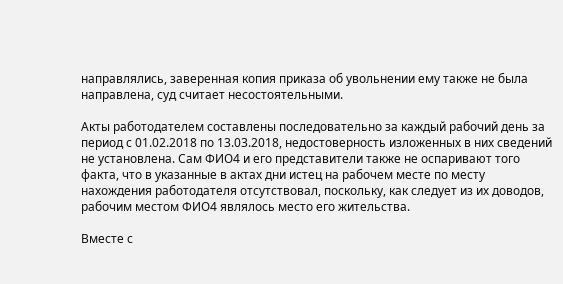направлялись, заверенная копия приказа об увольнении ему также не была направлена, суд считает несостоятельными.

Акты работодателем составлены последовательно за каждый рабочий день за период с 01.02.2018 по 13.03.2018, недостоверность изложенных в них сведений не установлена. Сам ФИО4 и его представители также не оспаривают того факта, что в указанные в актах дни истец на рабочем месте по месту нахождения работодателя отсутствовал, поскольку, как следует из их доводов, рабочим местом ФИО4 являлось место его жительства.

Вместе с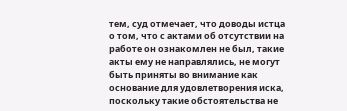тем, суд отмечает, что доводы истца о том, что с актами об отсутствии на работе он ознакомлен не был, такие акты ему не направлялись, не могут быть приняты во внимание как основание для удовлетворения иска, поскольку такие обстоятельства не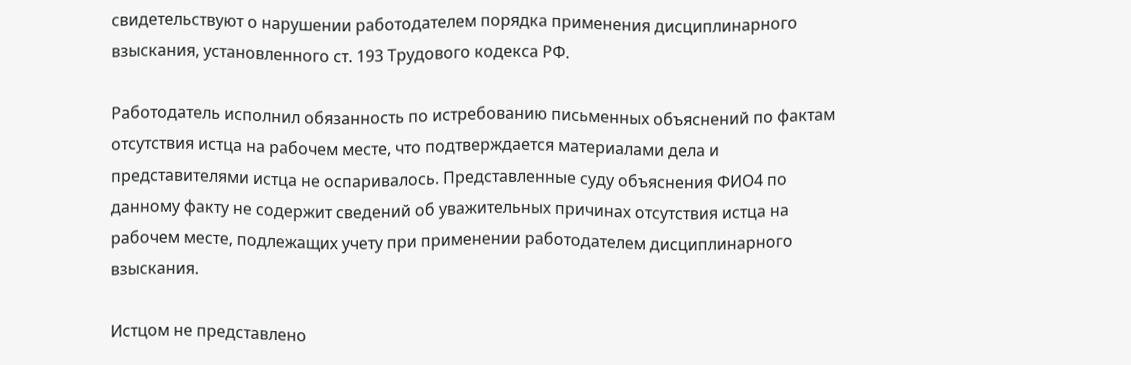свидетельствуют о нарушении работодателем порядка применения дисциплинарного взыскания, установленного ст. 193 Трудового кодекса РФ.

Работодатель исполнил обязанность по истребованию письменных объяснений по фактам отсутствия истца на рабочем месте, что подтверждается материалами дела и представителями истца не оспаривалось. Представленные суду объяснения ФИО4 по данному факту не содержит сведений об уважительных причинах отсутствия истца на рабочем месте, подлежащих учету при применении работодателем дисциплинарного взыскания.

Истцом не представлено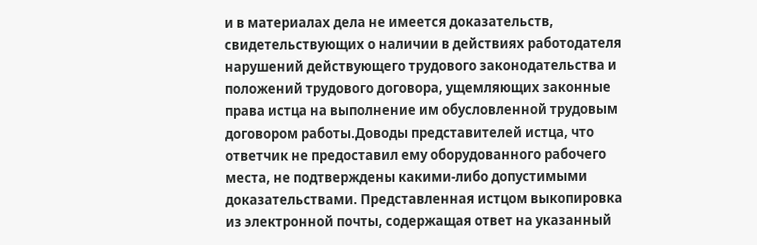и в материалах дела не имеется доказательств, свидетельствующих о наличии в действиях работодателя нарушений действующего трудового законодательства и положений трудового договора, ущемляющих законные права истца на выполнение им обусловленной трудовым договором работы.Доводы представителей истца, что ответчик не предоставил ему оборудованного рабочего места, не подтверждены какими-либо допустимыми доказательствами. Представленная истцом выкопировка из электронной почты, содержащая ответ на указанный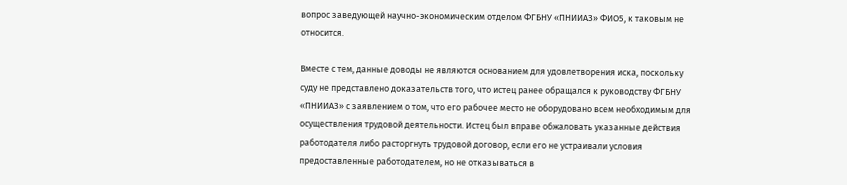вопрос заведующей научно-экономическим отделом ФГБНУ «ПНИИАЗ» ФИО5, к таковым не относится.

Вместе с тем, данные доводы не являются основанием для удовлетворения иска, поскольку суду не представлено доказательств того, что истец ранее обращался к руководству ФГБНУ «ПНИИАЗ» с заявлением о том, что его рабочее место не оборудовано всем необходимым для осуществления трудовой деятельности. Истец был вправе обжаловать указанные действия работодателя либо расторгнуть трудовой договор, если его не устраивали условия предоставленные работодателем, но не отказываться в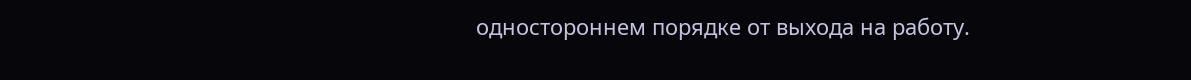одностороннем порядке от выхода на работу.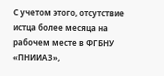С учетом этого, отсутствие истца более месяца на рабочем месте в ФГБНУ «ПНИИАЗ»,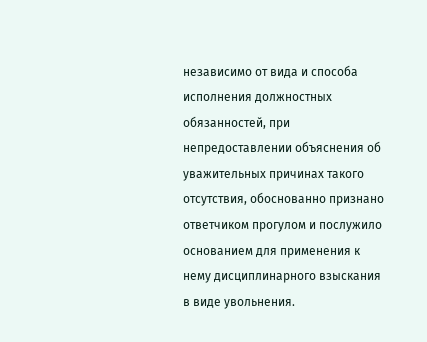независимо от вида и способа исполнения должностных обязанностей, при непредоставлении объяснения об уважительных причинах такого отсутствия, обоснованно признано ответчиком прогулом и послужило основанием для применения к нему дисциплинарного взыскания в виде увольнения.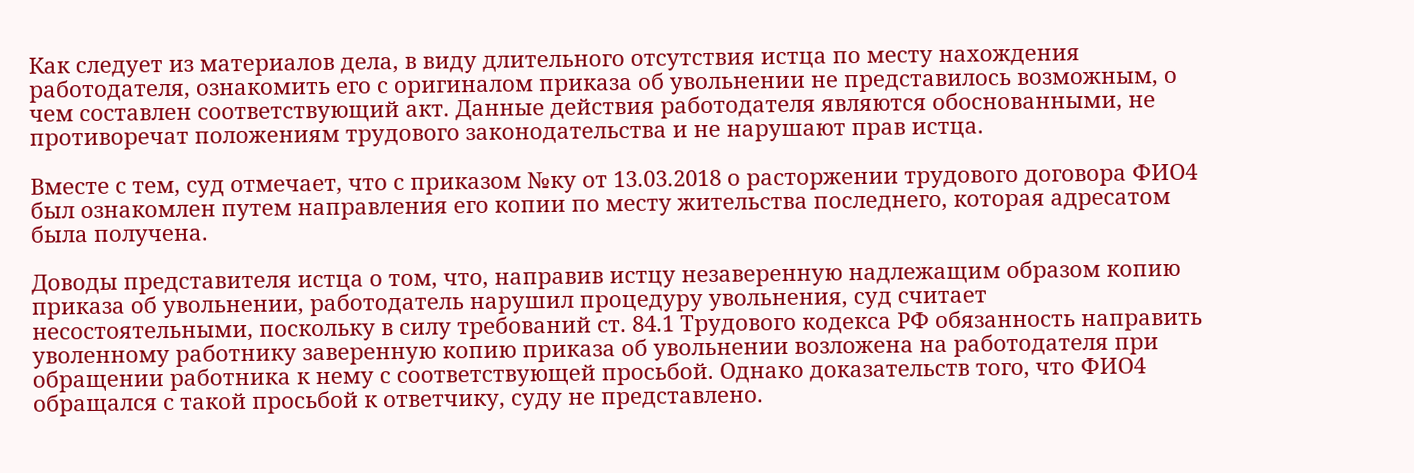Как следует из материалов дела, в виду длительного отсутствия истца по месту нахождения работодателя, ознакомить его с оригиналом приказа об увольнении не представилось возможным, о чем составлен соответствующий акт. Данные действия работодателя являются обоснованными, не противоречат положениям трудового законодательства и не нарушают прав истца.

Вместе с тем, суд отмечает, что с приказом №ку от 13.03.2018 о расторжении трудового договора ФИО4 был ознакомлен путем направления его копии по месту жительства последнего, которая адресатом была получена.

Доводы представителя истца о том, что, направив истцу незаверенную надлежащим образом копию приказа об увольнении, работодатель нарушил процедуру увольнения, суд считает несостоятельными, поскольку в силу требований ст. 84.1 Трудового кодекса РФ обязанность направить уволенному работнику заверенную копию приказа об увольнении возложена на работодателя при обращении работника к нему с соответствующей просьбой. Однако доказательств того, что ФИО4 обращался с такой просьбой к ответчику, суду не представлено.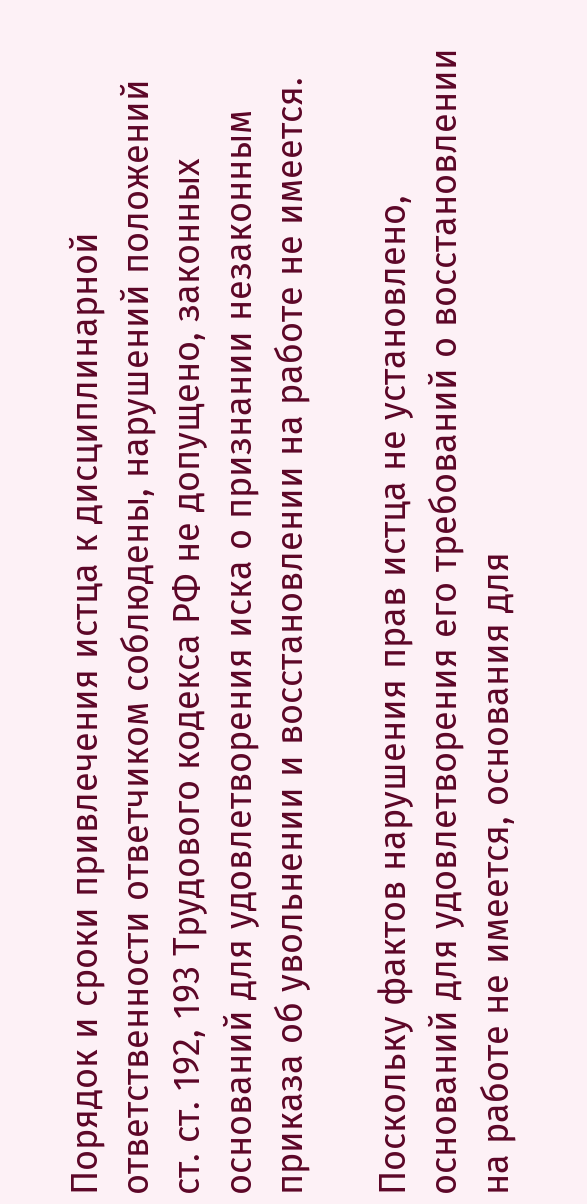Порядок и сроки привлечения истца к дисциплинарной ответственности ответчиком соблюдены, нарушений положений ст. ст. 192, 193 Трудового кодекса РФ не допущено, законных оснований для удовлетворения иска о признании незаконным приказа об увольнении и восстановлении на работе не имеется.

Поскольку фактов нарушения прав истца не установлено, оснований для удовлетворения его требований о восстановлении на работе не имеется, основания для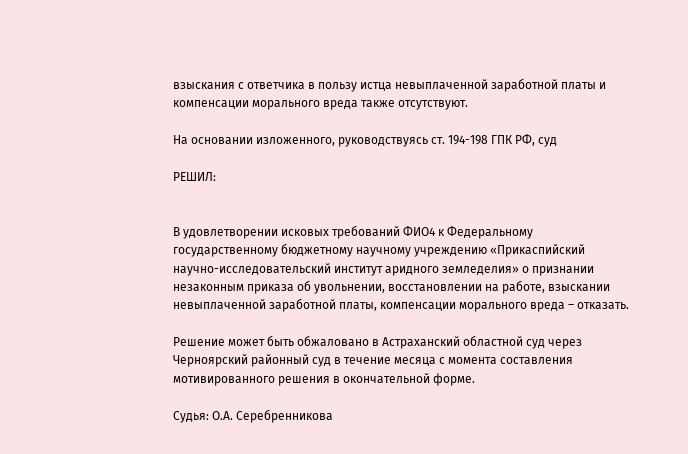взыскания с ответчика в пользу истца невыплаченной заработной платы и компенсации морального вреда также отсутствуют.

На основании изложенного, руководствуясь ст. 194-198 ГПК РФ, суд

РЕШИЛ:


В удовлетворении исковых требований ФИО4 к Федеральному государственному бюджетному научному учреждению «Прикаспийский научно-исследовательский институт аридного земледелия» о признании незаконным приказа об увольнении, восстановлении на работе, взыскании невыплаченной заработной платы, компенсации морального вреда – отказать.

Решение может быть обжаловано в Астраханский областной суд через Черноярский районный суд в течение месяца с момента составления мотивированного решения в окончательной форме.

Судья: О.А. Серебренникова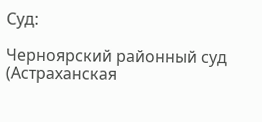Суд:

Черноярский районный суд (Астраханская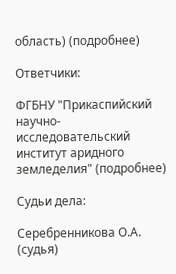область) (подробнее)

Ответчики:

ФГБНУ "Прикаспийский научно-исследовательский институт аридного земледелия" (подробнее)

Судьи дела:

Серебренникова О.А. (судья)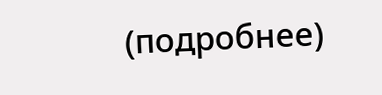(подробнее)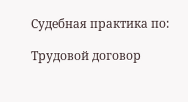Судебная практика по:

Трудовой договор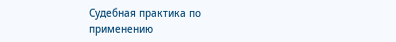Судебная практика по применению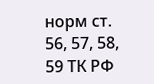норм ст. 56, 57, 58, 59 ТК РФ